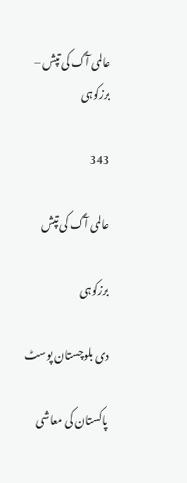عالمی آگ کی تپش – برزکوہی

343

عالمی آگ کی تپش

برزکوہی

دی بلوچستان پوسٹ

پاکستان کی معاشی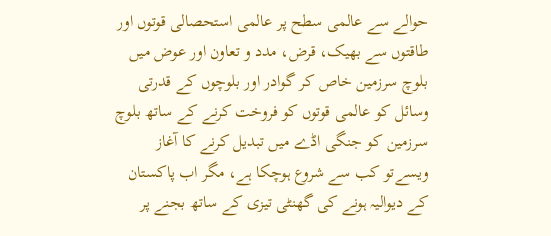حوالے سے عالمی سطح پر عالمی استحصالی قوتوں اور طاقتوں سے بھیک، قرض، مدد و تعاون اور عوض میں بلوچ سرزمین خاص کر گوادر اور بلوچوں کے قدرتی وسائل کو عالمی قوتوں کو فروخت کرنے کے ساتھ بلوچ سرزمین کو جنگی اڈے میں تبدیل کرنے کا آغاز ویسےتو کب سے شروع ہوچکا ہے، مگر اب پاکستان کے دیوالیہ ہونے کی گھنٹی تیزی کے ساتھ بجنے پر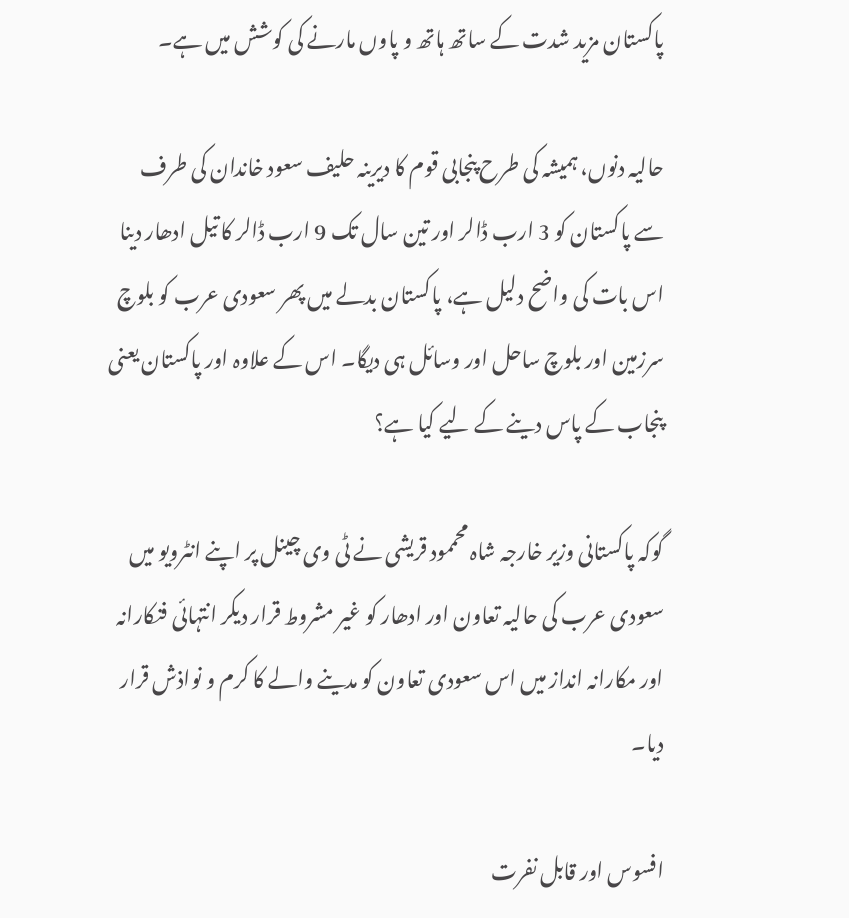پاکستان مزید شدت کے ساتھ ہاتھ و پاوں مارنے کی کوشش میں ہے۔

حالیہ دنوں، ہمیشہ کی طرح پنجابی قوم کا دیرینہ حلیف سعود خاندان کی طرف سے پاکستان کو 3 ارب ڈالر اور تین سال تک 9 ارب ڈالر کا تیل ادھار دینا اس بات کی واضح دلیل ہے، پاکستان بدلے میں پھر سعودی عرب کو بلوچ سرزمین اور بلوچ ساحل اور وسائل ہی دیگا۔ اس کے علاوہ اور پاکستان یعنی پنجاب کے پاس دینے کے لیے کیا ہے؟

گوکہ پاکستانی وزیر خارجہ شاہ محممود قریشی نے ٹی وی چینل پر اپنے انٹرویو میں سعودی عرب کی حالیہ تعاون اور ادھار کو غیر مشروط قرار دیکر انتہائی فنکارانہ اور مکارانہ انداز میں اس سعودی تعاون کو مدینے والے کا کرم و نواذش قرار دیا۔

افسوس اور قابل نفرت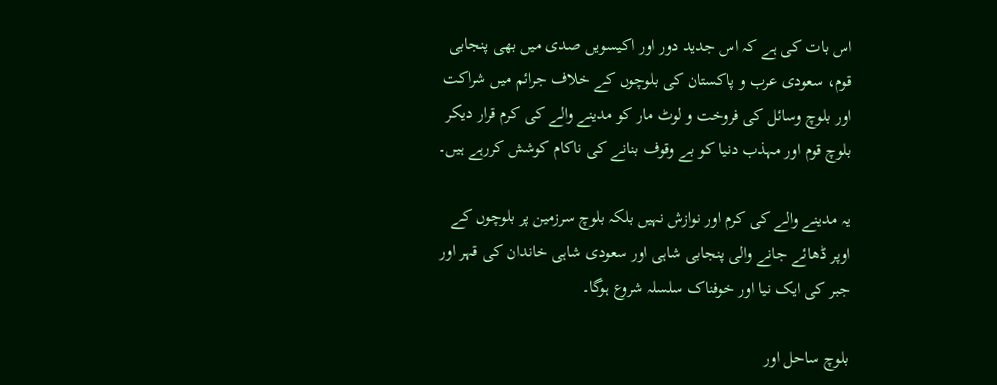اس بات کی ہے کہ اس جدید دور اور اکیسویں صدی میں بھی پنجابی قوم، سعودی عرب و پاکستان کی بلوچوں کے خلاف جرائم میں شراکت اور بلوچ وسائل کی فروخت و لوٹ مار کو مدینے والے کی کرم قرار دیکر بلوچ قوم اور مہذب دنیا کو بے وقوف بنانے کی ناکام کوشش کررہے ہیں۔

یہ مدینے والے کی کرم اور نوازش نہیں بلکہ بلوچ سرزمین پر بلوچوں کے اوپر ڈھائے جانے والی پنجابی شاہی اور سعودی شاہی خاندان کی قہر اور جبر کی ایک نیا اور خوفناک سلسلہ شروع ہوگا۔

بلوچ ساحل اور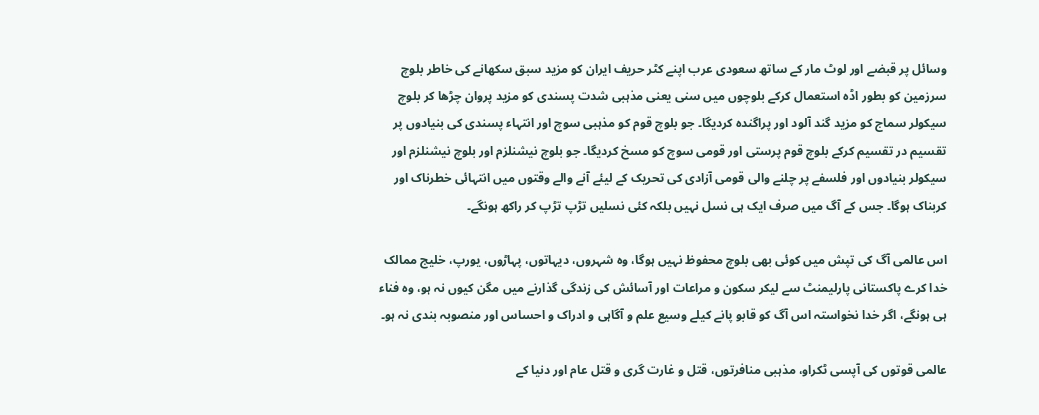وسائل پر قبضے اور لوٹ مار کے ساتھ سعودی عرب اپنے کٹر حریف ایران کو مزید سبق سکھانے کی خاطر بلوچ سرزمین کو بطور اڈہ استعمال کرکے بلوچوں میں سنی یعنی مذہبی شدت پسندی کو مزید پروان چڑھا کر بلوچ سیکولر سماج کو مزید گند آلود اور پراگندہ کردیگا۔ جو بلوچ قوم کو مذہبی سوچ اور انتہاء پسندی کی بنیادوں پر تقسیم در تقسیم کرکے بلوچ قوم پرستی اور قومی سوچ کو مسخ کردیگا۔ جو بلوچ نیشنلزم اور بلوچ نیشنلزم اور سیکولر بنیادوں اور فلسفے پر چلنے والی قومی آزادی کی تحریک کے لیئے آنے والے وقتوں میں انتہائی خطرناک اور کربناک ہوگا۔ جس کے آگ میں صرف ایک ہی نسل نہیں بلکہ کئی نسلیں تڑپ تڑپ کر راکھ ہونگے۔

اس عالمی آگ کی تپش میں کوئی بھی بلوچ محفوظ نہیں ہوگا، وہ شہروں، دیہاتوں، پہاڑوں، یورپ، خلیج ممالک خدا کرے پاکستانی پارلیمنٹ سے لیکر سکون و مراعات اور آسائش کی زندگی گذارنے میں مگن کیوں نہ ہو، وہ فناء ہی ہونگے، اگر خدا نخواستہ اس آگ کو قابو پانے کیلے وسیع علم و آگاہی و ادراک و احساس اور منصوبہ بندی نہ ہو۔

عالمی قوتوں کی آپسی ٹکراو، مذہبی منافرتوں، قتل و غارت گری و قتل عام اور دنیا کے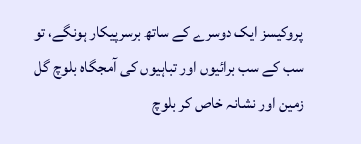پروکیسز ایک دوسرے کے ساتھ برسرپیکار ہونگے، تو سب کے سب برائیوں اور تباہیوں کی آمجگاہ بلوچ گل زمین اور نشانہ خاص کر بلوچ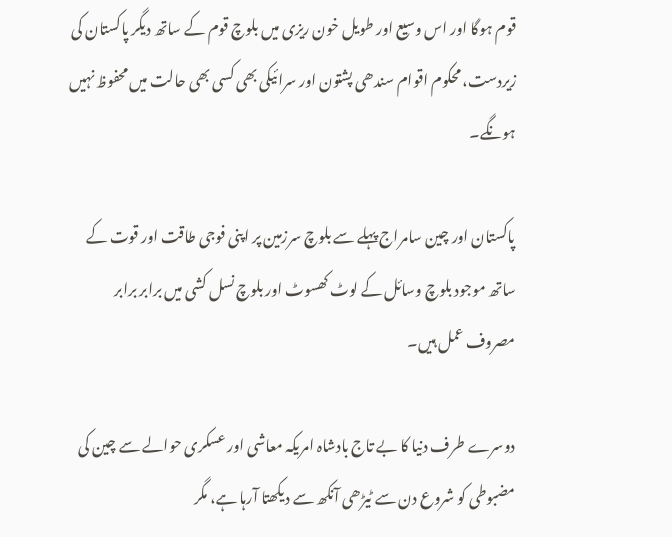قوم ہوگا اور اس وسیع اور طویل خون ریزی میں بلوچ قوم کے ساتھ دیگر پاکستان کی زیردست، محکوم اقوام سندھی پشتون اور سرائیکی بھی کسی بھی حالت میں محفوظ نہیں ہونگے۔

پاکستان اور چین سامراج پہلے سے بلوچ سرزمین پر اپنی فوجی طاقت اور قوت کے ساتھ موجود بلوچ وسائل کے لوٹ کھسوٹ اور بلوچ نسل کشی میں برابر برابر مصروف عمل ہیں۔

دوسرے طرف دنیا کا بے تاج بادشاہ امریکہ معاشی اور عسکری حوالے سے چین کی مضبوطی کو شروع دن سے ٹیڑھی آنکھ سے دیکھتا آرہا ہے، مگر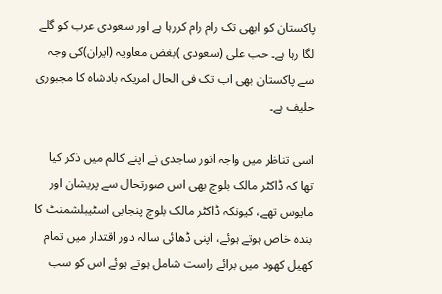پاکستان کو ابھی تک رام رام کررہا ہے اور سعودی عرب کو گلے لگا رہا ہے۔ حب علی (سعودی )بغض معاویہ (ایران)کی وجہ سے پاکستان بھی اب تک فی الحال امریکہ بادشاہ کا مجبوری حلیف ہے۔

اسی تناظر میں واجہ انور ساجدی نے اپنے کالم میں ذکر کیا تھا کہ ڈاکٹر مالک بلوچ بھی اس صورتحال سے پریشان اور مایوس تھے، کیونکہ ڈاکٹر مالک بلوچ پنجابی اسٹیبلشمنٹ کا بندہ خاص ہوتے ہوئے، اپنی ڈھائی سالہ دور اقتدار میں تمام کھیل کھود میں برائے راست شامل ہوتے ہوئے اس کو سب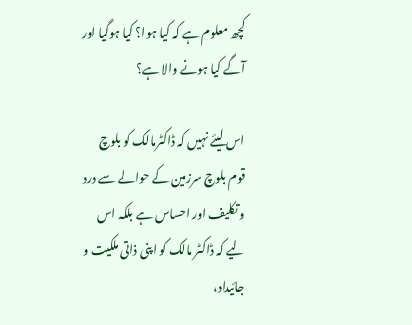کچھ معلوم ہے کہ کیا ہوا؟ کیا ہوگیا اور آگے کیا ہونے والا ہے؟

اس لیئے نہیں کہ ڈاکٹرمالک کو بلوچ قوم بلوچ سرزمین کے حوالے سے درد و تکلیف اور احساس ہے بلکہ اس لیے کہ ڈاکٹر مالک کو اپنی ذاتی ملکیت و جائیداد،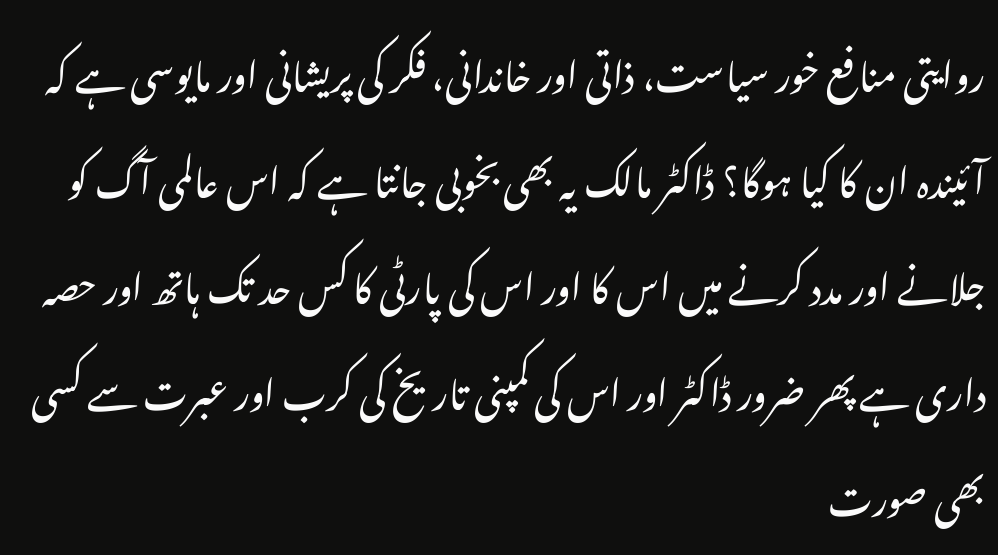روایتی منافع خور سیاست، ذاتی اور خاندانی، فکر کی پریشانی اور مایوسی ہے کہ آئیندہ ان کا کیا ہوگا؟ ڈاکٹر مالک یہ بھی بخوبی جانتا ہے کہ اس عالمی آگ کو جلانے اور مدد کرنے میں اس کا اور اس کی پارٹی کا کس حد تک ہاتھ اور حصہ داری ہے پھر ضرور ڈاکٹر اور اس کی کمپنی تاریخ کی کرب اور عبرت سے کسی بھی صورت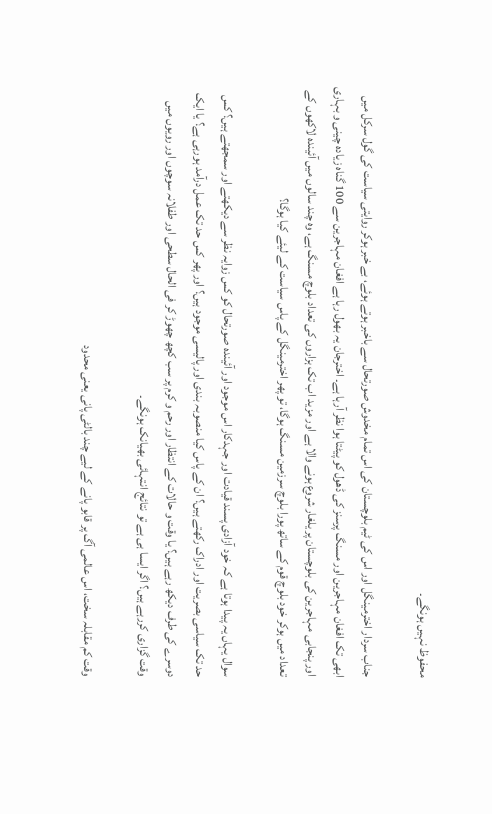محفوظ نہیں ہونگے۔

جناب سردار اخترمینگل اور اس کی ٹیم بلوچستان کی اس تمام مخدوش صورتحال سے باخبر ہوتے ہوئے، بے خبر ہوکر روایتی سیاست کی گول سرکل میں ابھی تک افغان مہاجرین اور مسنگ پرسنز کی ڈھول کو پیٹتا ہوا نظر آرہا ہے۔ اخترجان یہ بھول رہا ہے افغان مہاجرین سے 100 گناہ زیادہ چینی و بہاری اور پنجابی مہاجرین کی بلوچستان پر یلغار شروع ہونے والا ہے اور مزید اب تک ہزاروں کی تعداد بلوچ مسنگ ہے، وہ چند سالوں میں آئیندہ لاکھوں کے تعداد میں ہوکر خود بلوچ قوم کے ساتھ پورا بلوچ سرزمین مسنگ ہوگا، تو پھر اخترمینگل کے پاس سیاست کے لیئے کیا ہوگا؟

سوال یہاں یہ پیدا ہوتا ہے کہ خود آزادی پسند قیادت اور جہدکار اس موجود اور آئیندہ صورتحال کو کس زوایہ نظر سے دیکھتے اور سمجھتے ہیں؟ کس حد تک سیاسی بصریت اور ادراک رکھتے ہیں؟ ان کے پاس کیا منصوبہ بندی اور پالیسی موجود ہیں؟ اور پھر کس حد تک عمل درآمد ہورہی ہے؟ یا ایک دوسرے کی طرف دیکھ رہے ہیں؟ یا وقت و حالات کے انتظار اور رحم و کرم پر سب کچھ چھوڑ کر فی الحال سطحی اور طفلانہ سوچوں اور رویوں میں وقت گزاری کررہے ہیں؟ اگر ایسا ہی ہے تو نتائج انتہائی بھیانک ہونگے۔

وقت کم مقابلہ سخت، اس عالمی آگ پر قابو پانے کے لیے چند بالٹی پانی یعنی محدود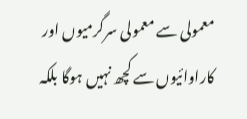معمولی سے معمولی سرگرمیوں اور کاراوائیوں سے کچھ نہیں ہوگا بلکہ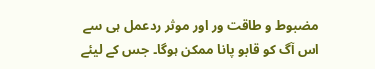مضبوط و طاقت ور اور موثر ردعمل ہی سے اس آگ کو قابو پانا ممکن ہوگا۔ جس کے لیئے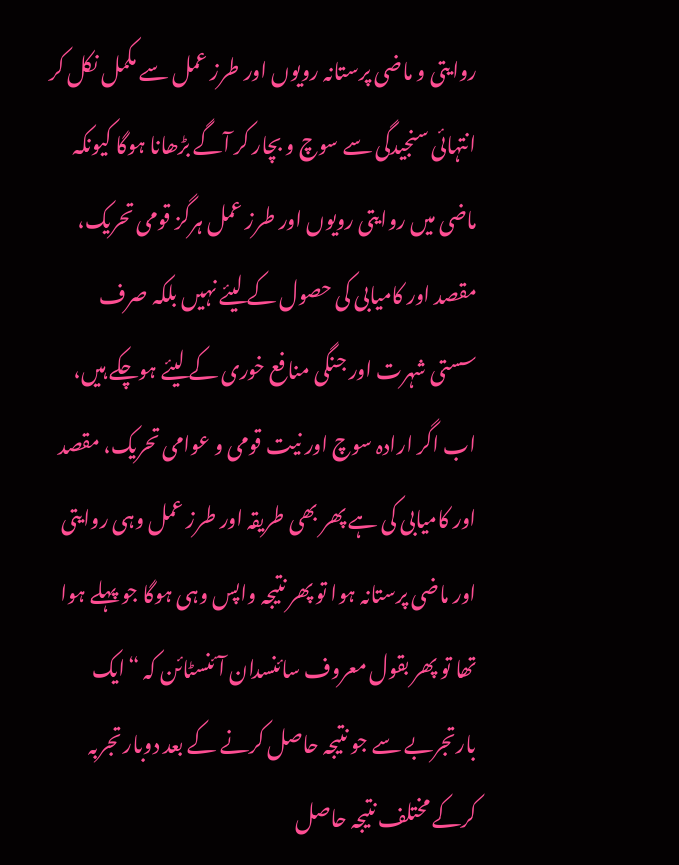روایتی و ماضی پرستانہ رویوں اور طرز عمل سے مکمل نکل کر انتہائی سنجیدگی سے سوچ و بچار کر آگے بڑھانا ہوگا کیونکہ ماضی میں روایتی رویوں اور طرز عمل ہرگز قومی تحریک، مقصد اور کامیابی کی حصول کے لیئے نہیں بلکہ صرف سستی شہرت اور جنگی منافع خوری کے لیئے ہوچکے ہیں، اب اگر ارادہ سوچ اور نیت قومی و عوامی تحریک، مقصد اور کامیابی کی ہے پھر بھی طریقہ اور طرز عمل وہی روایتی اور ماضی پرستانہ ہوا تو پھر نتیجہ واپس وہی ہوگا جو پہلے ہوا تھا تو پھر بقول معروف سائنسدان آئنسٹائن کہ “ایک بارتجربے سے جو نتیجہ حاصل کرنے کے بعد دوبار تجربہ کرکے مختلف نتیجہ حاصل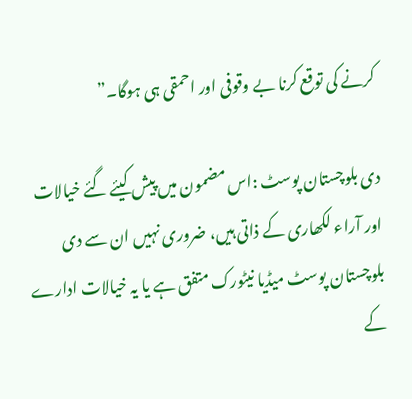کرنے کی توقع کرنا بے وقوفی اور احمقی ہی ہوگا۔”

دی بلوچستان پوسٹ :اس مضمون میں پیش کیئے گئے خیالات اور آراء لکھاری کے ذاتی ہیں، ضروری نہیں ان سے دی بلوچستان پوسٹ میڈیا نیٹورک متفق ہے یا یہ خیالات ادارے کے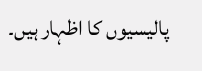پالیسیوں کا اظہار ہیں۔